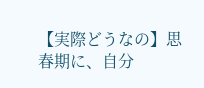【実際どうなの】思春期に、自分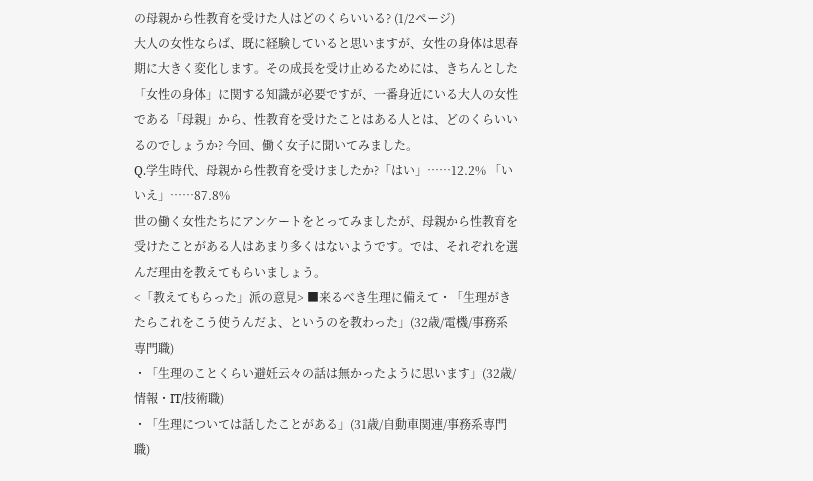の母親から性教育を受けた人はどのくらいいる? (1/2ページ)
大人の女性ならば、既に経験していると思いますが、女性の身体は思春期に大きく変化します。その成長を受け止めるためには、きちんとした「女性の身体」に関する知識が必要ですが、一番身近にいる大人の女性である「母親」から、性教育を受けたことはある人とは、どのくらいいるのでしょうか? 今回、働く女子に聞いてみました。
Q.学生時代、母親から性教育を受けましたか?「はい」……12.2% 「いいえ」……87.8%
世の働く女性たちにアンケートをとってみましたが、母親から性教育を受けたことがある人はあまり多くはないようです。では、それぞれを選んだ理由を教えてもらいましょう。
<「教えてもらった」派の意見> ■来るべき生理に備えて・「生理がきたらこれをこう使うんだよ、というのを教わった」(32歳/電機/事務系専門職)
・「生理のことくらい避妊云々の話は無かったように思います」(32歳/情報・IT/技術職)
・「生理については話したことがある」(31歳/自動車関連/事務系専門職)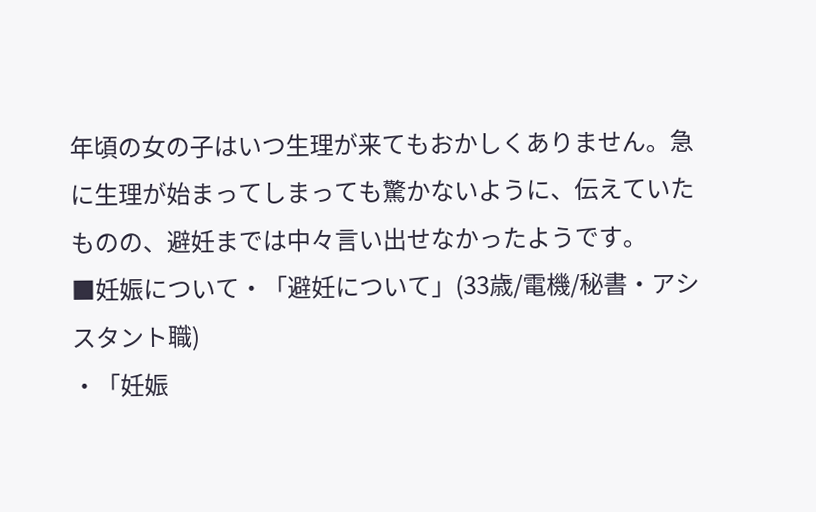年頃の女の子はいつ生理が来てもおかしくありません。急に生理が始まってしまっても驚かないように、伝えていたものの、避妊までは中々言い出せなかったようです。
■妊娠について・「避妊について」(33歳/電機/秘書・アシスタント職)
・「妊娠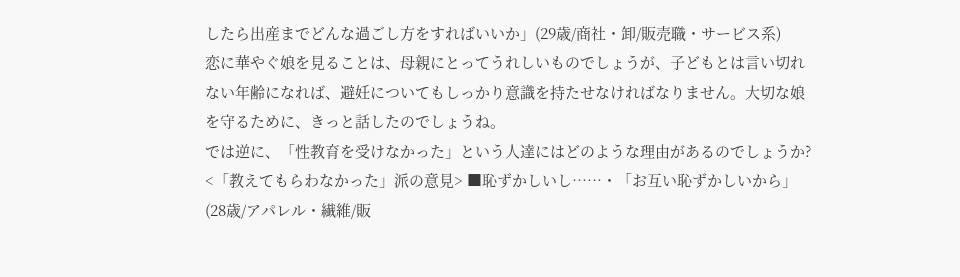したら出産までどんな過ごし方をすればいいか」(29歳/商社・卸/販売職・サービス系)
恋に華やぐ娘を見ることは、母親にとってうれしいものでしょうが、子どもとは言い切れない年齢になれば、避妊についてもしっかり意識を持たせなければなりません。大切な娘を守るために、きっと話したのでしょうね。
では逆に、「性教育を受けなかった」という人達にはどのような理由があるのでしょうか?
<「教えてもらわなかった」派の意見> ■恥ずかしいし……・「お互い恥ずかしいから」(28歳/アパレル・繊維/販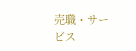売職・サービス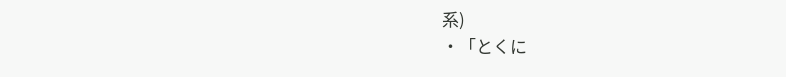系)
・「とくに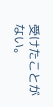受けたことがない。